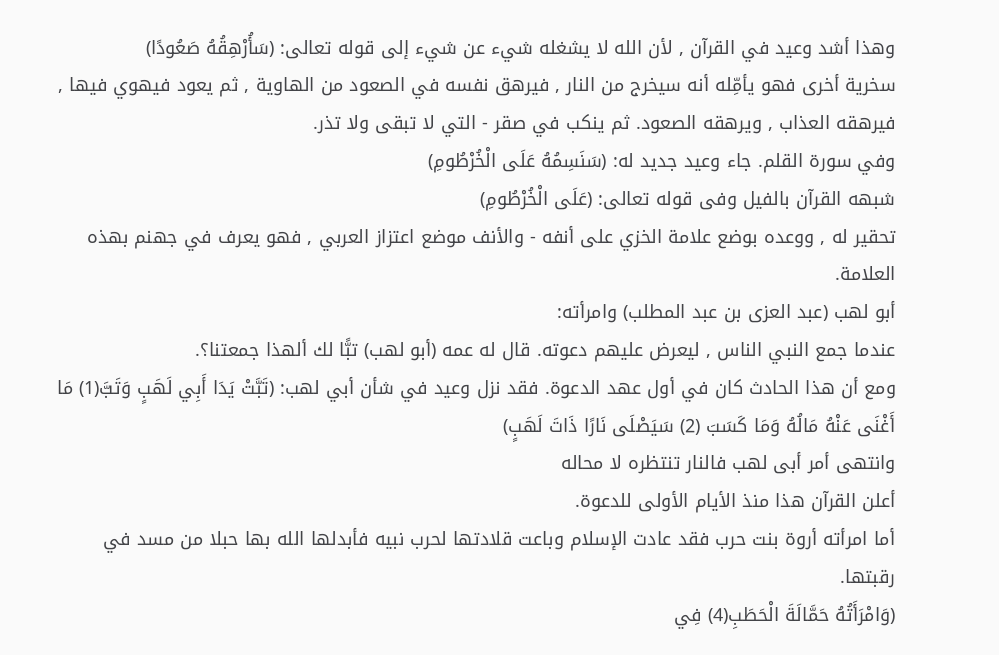وهذا أشد وعيد في القرآن , لأن الله لا يشغله شيء عن شيء إلى قوله تعالى: (سَأُرْهِقُهُ صَعُودًا)
سخرية أخرى فهو يأمِّله أنه سيخرج من النار , فيرهق نفسه في الصعود من الهاوية , ثم يعود فيهوي فيها , فيرهقه العذاب , ويرهقه الصعود. ثم ينكب في صقر - التي لا تبقى ولا تذر.
وفي سورة القلم. جاء وعيد جديد له: (سَنَسِمُهُ عَلَى الْخُرْطُومِ)
شبهه القرآن بالفيل وفى قوله تعالى: (عَلَى الْخُرْطُومِ)
تحقير له , ووعده بوضع علامة الخزي على أنفه - والأنف موضع اعتزاز العربي , فهو يعرف في جهنم بهذه العلامة.
أبو لهب (عبد العزى بن عبد المطلب) وامرأته:
عندما جمع النبي الناس , ليعرض عليهم دعوته. قال له عمه (أبو لهب) تبًّا لك ألهذا جمعتنا؟.
ومع أن هذا الحادث كان في أول عهد الدعوة. فقد نزل وعيد في شأن أبي لهب: (تَبَّتْ يَدَا أَبِي لَهَبٍ وَتَبَّ(1) مَا أَغْنَى عَنْهُ مَالُهُ وَمَا كَسَبَ (2) سَيَصْلَى نَارًا ذَاتَ لَهَبٍ)
وانتهى أمر أبى لهب فالنار تنتظره لا محاله
أعلن القرآن هذا منذ الأيام الأولى للدعوة.
أما امرأته أروة بنت حرب فقد عادت الإسلام وباعت قلادتها لحرب نبيه فأبدلها الله بها حبلا من مسد في رقبتها.
(وَامْرَأَتُهُ حَمَّالَةَ الْحَطَبِ(4) فِي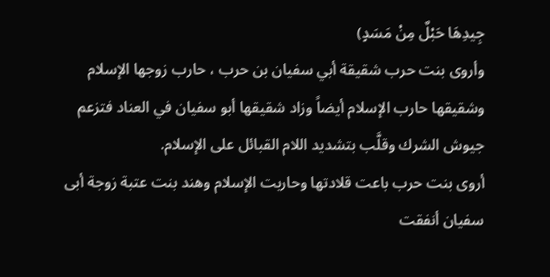جِيدِهَا حَبْلٌ مِنْ مَسَدٍ)
وأروى بنت حرب شقيقة أبي سفيان بن حرب ، حارب زوجها الإسلام وشقيقها حارب الإسلام أيضاً وزاد شقيقها أبو سفيان في العناد فتزعم جيوش الشرك وقلَّب بتشديد اللام القبائل على الإسلام.
أروى بنت حرب باعت قلادتها وحاربت الإسلام وهند بنت عتبة زوجة أبى سفيان أنفقت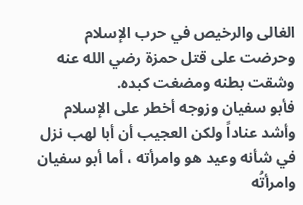الغالى والرخيص في حرب الإسلام وحرضت على قتل حمزة رضي الله عنه وشقت بطنه ومضغت كبده.
فأبو سفيان وزوجه أخطر على الإسلام وأشد عناداً ولكن العجيب أن أبا لهب نزل في شأنه وعيد هو وامرأته ، أما أبو سفيان وامرأتُه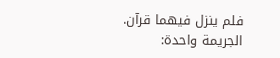فلم ينزل فيهما قرآن.
الجريمة واحدة: